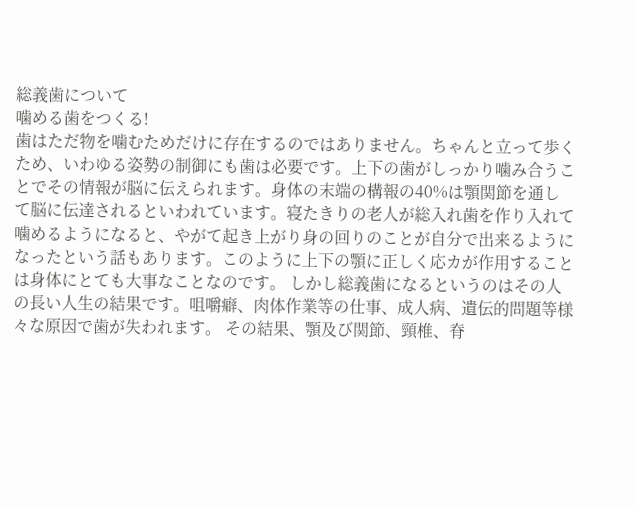総義歯について
噛める歯をつくる!
歯はただ物を噛むためだけに存在するのではありません。ちゃんと立って歩くため、いわゆる姿勢の制御にも歯は必要です。上下の歯がしっかり噛み合うことでその情報が脳に伝えられます。身体の末端の構報の40%は顎関節を通して脳に伝達されるといわれています。寝たきりの老人が総入れ歯を作り入れて噛めるようになると、やがて起き上がり身の回りのことが自分で出来るようになったという話もあります。このように上下の顎に正しく応カが作用することは身体にとても大事なことなのです。 しかし総義歯になるというのはその人の長い人生の結果です。咀嚼癖、肉体作業等の仕事、成人病、遺伝的問題等様々な原因で歯が失われます。 その結果、顎及び関節、頸椎、脊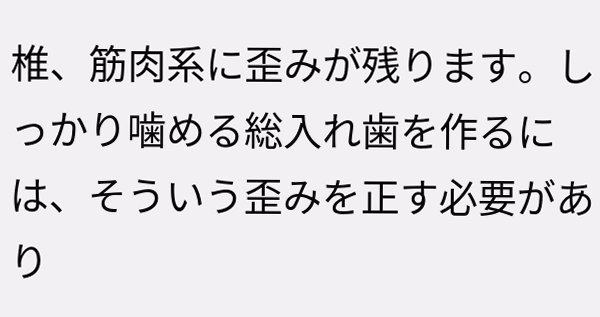椎、筋肉系に歪みが残ります。しっかり噛める総入れ歯を作るには、そういう歪みを正す必要があり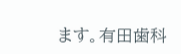ます。有田歯科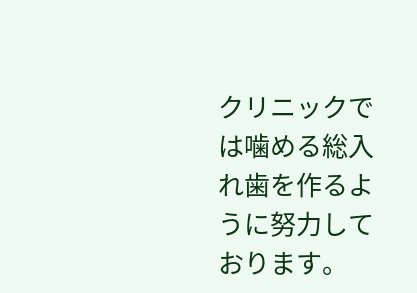クリニックでは噛める総入れ歯を作るように努力しております。